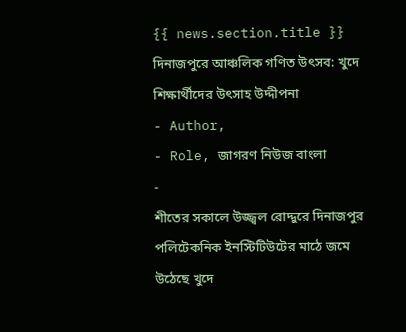{{ news.section.title }}
দিনাজপুরে আঞ্চলিক গণিত উৎসব: খুদে শিক্ষার্থীদের উৎসাহ উদ্দীপনা
- Author,
- Role, জাগরণ নিউজ বাংলা
-
শীতের সকালে উজ্জ্বল রোদ্দুরে দিনাজপুর পলিটেকনিক ইনস্টিটিউটের মাঠে জমে উঠেছে খুদে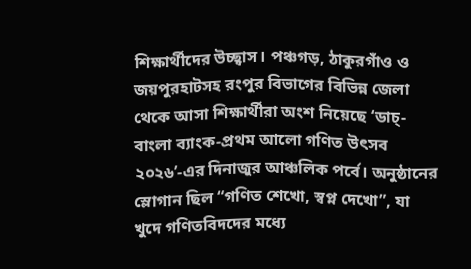শিক্ষার্থীদের উচ্ছ্বাস। পঞ্চগড়, ঠাকুরগাঁও ও জয়পুরহাটসহ রংপুর বিভাগের বিভিন্ন জেলা থেকে আসা শিক্ষার্থীরা অংশ নিয়েছে ‘ডাচ্-বাংলা ব্যাংক-প্রথম আলো গণিত উৎসব ২০২৬’-এর দিনাজুর আঞ্চলিক পর্বে। অনুষ্ঠানের স্লোগান ছিল “গণিত শেখো, স্বপ্ন দেখো”, যা খুদে গণিতবিদদের মধ্যে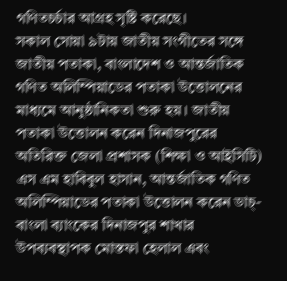গণিতচর্চার আগ্রহ সৃষ্টি করেছে।
সকাল সোয়া ৯টায় জাতীয় সংগীতের সঙ্গে জাতীয় পতাকা, বাংলাদেশ ও আন্তর্জাতিক গণিত অলিম্পিয়াডের পতাকা উত্তোলনের মাধ্যমে আনুষ্ঠানিকতা শুরু হয়। জাতীয় পতাকা উত্তোলন করেন দিনাজপুরের অতিরিক্ত জেলা প্রশাসক (শিক্ষা ও আইসিটি) এস এম হাবিবুল হাসান, আন্তর্জাতিক গণিত অলিম্পিয়াডের পতাকা উত্তোলন করেন ডাচ্-বাংলা ব্যাংকের দিনাজপুর শাখার উপব্যবস্থাপক মোস্তফা হেলাল এবং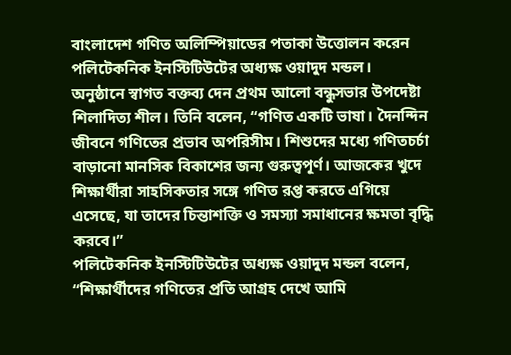বাংলাদেশ গণিত অলিম্পিয়াডের পতাকা উত্তোলন করেন পলিটেকনিক ইনস্টিটিউটের অধ্যক্ষ ওয়াদুদ মন্ডল।
অনুষ্ঠানে স্বাগত বক্তব্য দেন প্রথম আলো বন্ধুসভার উপদেষ্টা শিলাদিত্য শীল। তিনি বলেন, “গণিত একটি ভাষা। দৈনন্দিন জীবনে গণিতের প্রভাব অপরিসীম। শিশুদের মধ্যে গণিতচর্চা বাড়ানো মানসিক বিকাশের জন্য গুরুত্বপূর্ণ। আজকের খুদে শিক্ষার্থীরা সাহসিকতার সঙ্গে গণিত রপ্ত করতে এগিয়ে এসেছে, যা তাদের চিন্তাশক্তি ও সমস্যা সমাধানের ক্ষমতা বৃদ্ধি করবে।”
পলিটেকনিক ইনস্টিটিউটের অধ্যক্ষ ওয়াদুদ মন্ডল বলেন, “শিক্ষার্থীদের গণিতের প্রতি আগ্রহ দেখে আমি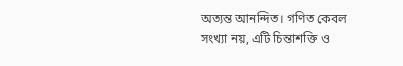অত্যন্ত আনন্দিত। গণিত কেবল সংখ্যা নয়, এটি চিন্তাশক্তি ও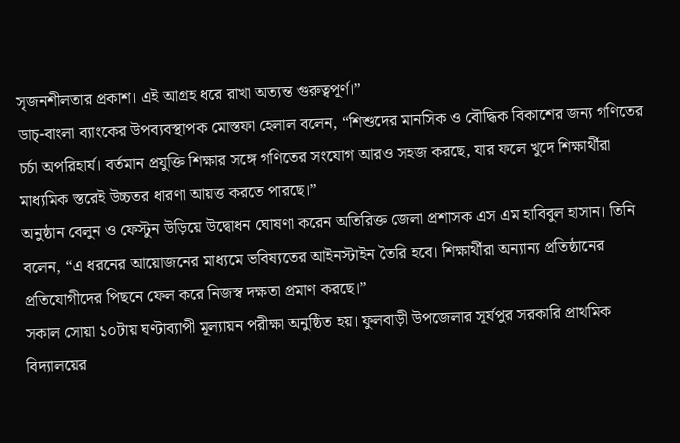সৃজনশীলতার প্রকাশ। এই আগ্রহ ধরে রাখা অত্যন্ত গুরুত্বপূর্ণ।”
ডাচ্-বাংলা ব্যাংকের উপব্যবস্থাপক মোস্তফা হেলাল বলেন, “শিশুদের মানসিক ও বৌদ্ধিক বিকাশের জন্য গণিতের চর্চা অপরিহার্য। বর্তমান প্রযুক্তি শিক্ষার সঙ্গে গণিতের সংযোগ আরও সহজ করছে, যার ফলে খুদে শিক্ষার্থীরা মাধ্যমিক স্তরেই উচ্চতর ধারণা আয়ত্ত করতে পারছে।”
অনুষ্ঠান বেলুন ও ফেস্টুন উড়িয়ে উদ্বোধন ঘোষণা করেন অতিরিক্ত জেলা প্রশাসক এস এম হাবিবুল হাসান। তিনি বলেন, “এ ধরনের আয়োজনের মাধ্যমে ভবিষ্যতের আইনস্টাইন তৈরি হবে। শিক্ষার্থীরা অন্যান্য প্রতিষ্ঠানের প্রতিযোগীদের পিছনে ফেল করে নিজস্ব দক্ষতা প্রমাণ করছে।”
সকাল সোয়া ১০টায় ঘণ্টাব্যাপী মূল্যায়ন পরীক্ষা অনুষ্ঠিত হয়। ফুলবাড়ী উপজেলার সূর্যপুর সরকারি প্রাথমিক বিদ্যালয়ের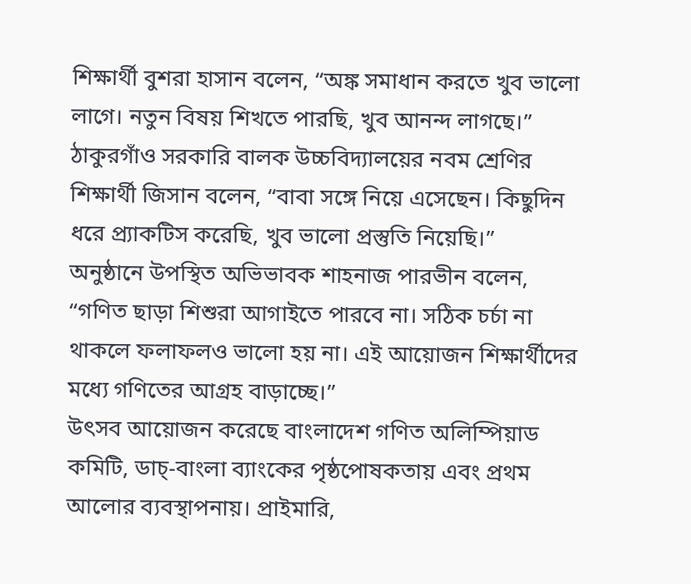শিক্ষার্থী বুশরা হাসান বলেন, “অঙ্ক সমাধান করতে খুব ভালো লাগে। নতুন বিষয় শিখতে পারছি, খুব আনন্দ লাগছে।” ঠাকুরগাঁও সরকারি বালক উচ্চবিদ্যালয়ের নবম শ্রেণির শিক্ষার্থী জিসান বলেন, “বাবা সঙ্গে নিয়ে এসেছেন। কিছুদিন ধরে প্র্যাকটিস করেছি, খুব ভালো প্রস্তুতি নিয়েছি।”
অনুষ্ঠানে উপস্থিত অভিভাবক শাহনাজ পারভীন বলেন, “গণিত ছাড়া শিশুরা আগাইতে পারবে না। সঠিক চর্চা না থাকলে ফলাফলও ভালো হয় না। এই আয়োজন শিক্ষার্থীদের মধ্যে গণিতের আগ্রহ বাড়াচ্ছে।”
উৎসব আয়োজন করেছে বাংলাদেশ গণিত অলিম্পিয়াড কমিটি, ডাচ্-বাংলা ব্যাংকের পৃষ্ঠপোষকতায় এবং প্রথম আলোর ব্যবস্থাপনায়। প্রাইমারি,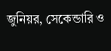জুনিয়র, সেকেন্ডারি ও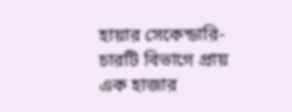হায়ার সেকেন্ডারি-চারটি বিভাগে প্রায় এক হাজার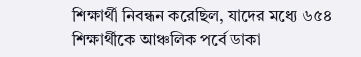শিক্ষার্থী নিবন্ধন করেছিল, যাদের মধ্যে ৬৫৪ শিক্ষার্থীকে আঞ্চলিক পর্বে ডাকা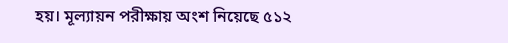হয়। মূল্যায়ন পরীক্ষায় অংশ নিয়েছে ৫১২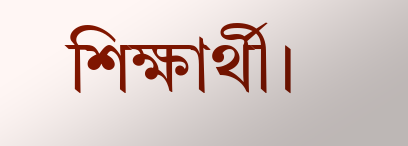শিক্ষার্থী।